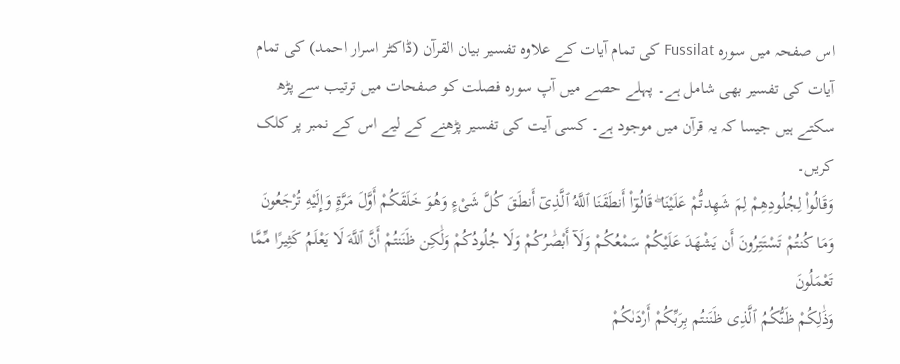اس صفحہ میں سورہ Fussilat کی تمام آیات کے علاوہ تفسیر بیان القرآن (ڈاکٹر اسرار احمد) کی تمام آیات کی تفسیر بھی شامل ہے۔ پہلے حصے میں آپ سورہ فصلت کو صفحات میں ترتیب سے پڑھ سکتے ہیں جیسا کہ یہ قرآن میں موجود ہے۔ کسی آیت کی تفسیر پڑھنے کے لیے اس کے نمبر پر کلک کریں۔
وَقَالُوا۟ لِجُلُودِهِمْ لِمَ شَهِدتُّمْ عَلَيْنَا ۖ قَالُوٓا۟ أَنطَقَنَا ٱللَّهُ ٱلَّذِىٓ أَنطَقَ كُلَّ شَىْءٍ وَهُوَ خَلَقَكُمْ أَوَّلَ مَرَّةٍ وَإِلَيْهِ تُرْجَعُونَ
وَمَا كُنتُمْ تَسْتَتِرُونَ أَن يَشْهَدَ عَلَيْكُمْ سَمْعُكُمْ وَلَآ أَبْصَٰرُكُمْ وَلَا جُلُودُكُمْ وَلَٰكِن ظَنَنتُمْ أَنَّ ٱللَّهَ لَا يَعْلَمُ كَثِيرًا مِّمَّا تَعْمَلُونَ
وَذَٰلِكُمْ ظَنُّكُمُ ٱلَّذِى ظَنَنتُم بِرَبِّكُمْ أَرْدَىٰكُمْ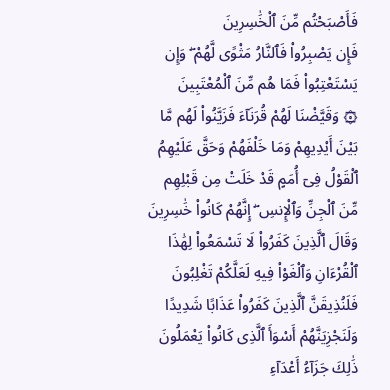فَأَصْبَحْتُم مِّنَ ٱلْخَٰسِرِينَ
فَإِن يَصْبِرُوا۟ فَٱلنَّارُ مَثْوًى لَّهُمْ ۖ وَإِن يَسْتَعْتِبُوا۟ فَمَا هُم مِّنَ ٱلْمُعْتَبِينَ
۞ وَقَيَّضْنَا لَهُمْ قُرَنَآءَ فَزَيَّنُوا۟ لَهُم مَّا بَيْنَ أَيْدِيهِمْ وَمَا خَلْفَهُمْ وَحَقَّ عَلَيْهِمُ ٱلْقَوْلُ فِىٓ أُمَمٍ قَدْ خَلَتْ مِن قَبْلِهِم مِّنَ ٱلْجِنِّ وَٱلْإِنسِ ۖ إِنَّهُمْ كَانُوا۟ خَٰسِرِينَ
وَقَالَ ٱلَّذِينَ كَفَرُوا۟ لَا تَسْمَعُوا۟ لِهَٰذَا ٱلْقُرْءَانِ وَٱلْغَوْا۟ فِيهِ لَعَلَّكُمْ تَغْلِبُونَ
فَلَنُذِيقَنَّ ٱلَّذِينَ كَفَرُوا۟ عَذَابًا شَدِيدًا وَلَنَجْزِيَنَّهُمْ أَسْوَأَ ٱلَّذِى كَانُوا۟ يَعْمَلُونَ
ذَٰلِكَ جَزَآءُ أَعْدَآءِ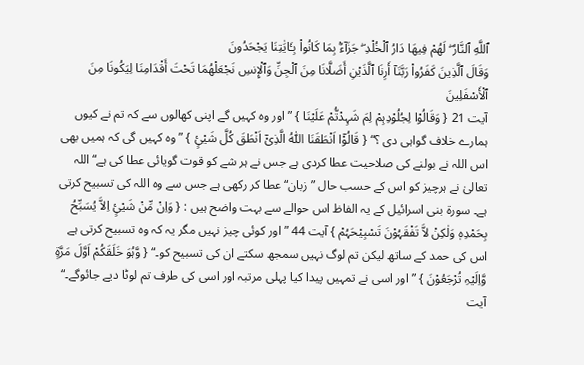ٱللَّهِ ٱلنَّارُ ۖ لَهُمْ فِيهَا دَارُ ٱلْخُلْدِ ۖ جَزَآءًۢ بِمَا كَانُوا۟ بِـَٔايَٰتِنَا يَجْحَدُونَ
وَقَالَ ٱلَّذِينَ كَفَرُوا۟ رَبَّنَآ أَرِنَا ٱلَّذَيْنِ أَضَلَّانَا مِنَ ٱلْجِنِّ وَٱلْإِنسِ نَجْعَلْهُمَا تَحْتَ أَقْدَامِنَا لِيَكُونَا مِنَ ٱلْأَسْفَلِينَ
آیت 21 { وَقَالُوْا لِجُلُوْدِہِمْ لِمَ شَہِدْتُّمْ عَلَیْنَا } ”اور وہ کہیں گے اپنی کھالوں سے کہ تم نے کیوں ہمارے خلاف گواہی دی ؟“ { قَالُوْٓا اَنْطَقَنَا اللّٰہُ الَّذِیْٓ اَنْطَقَ کُلَّ شَیْئٍ } ”وہ کہیں گی کہ ہمیں بھی اس اللہ نے بولنے کی صلاحیت عطا کردی ہے جس نے ہر شے کو قوت گویائی عطا کی ہے“ اللہ تعالیٰ نے ہرچیز کو اس کے حسب حال ”زبان“ عطا کر رکھی ہے جس سے وہ اللہ کی تسبیح کرتی ہے۔ سورة بنی اسرائیل کے یہ الفاظ اس حوالے سے بہت واضح ہیں : { وَاِنْ مِّنْ شَیْئٍ اِلاَّ یُسَبِّحُ بِحَمْدِہٖ وَلٰکِنْ لاَّ تَفْقَہُوْنَ تَسْبِیْحَہُمْ } آیت 44 ”اور کوئی چیز نہیں مگر یہ کہ وہ تسبیح کرتی ہے اس کی حمد کے ساتھ لیکن تم لوگ نہیں سمجھ سکتے ان کی تسبیح کو۔“ { وَّہُوَ خَلَقَکُمْ اَوَّلَ مَرَّۃٍ وَّاِلَیْہِ تُرْجَعُوْنَ } ”اور اسی نے تمہیں پیدا کیا پہلی مرتبہ اور اسی کی طرف تم لوٹا دیے جائوگے۔“
آیت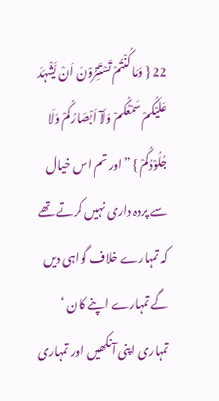22 { وَمَا کُنْتُمْ تَسْتَتِرُوْنَ اَنْ یَّشْہَدَ عَلَیْکُمْ سَمْعُکُمْ وَلَآ اَبْصَارُکُمْ وَلَا جُلُوْدُکُمْ } ”اور تم اس خیال سے پردہ داری نہیں کرتے تھے کہ تمہارے خلاف گواہی دیں گے تمہارے اپنے کان ‘ تمہاری اپنی آنکھیں اور تمہاری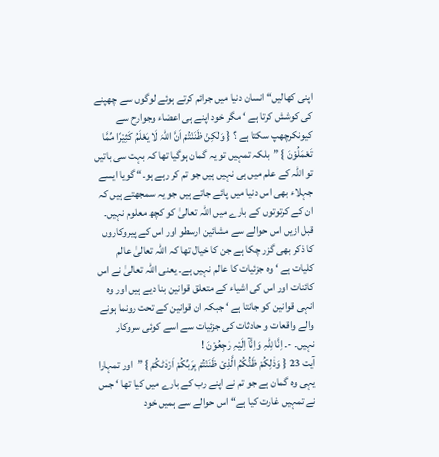اپنی کھالیں“ انسان دنیا میں جرائم کرتے ہوئے لوگوں سے چھپنے کی کوشش کرتا ہے ‘ مگر خود اپنے ہی اعضاء وجوارح سے کیونکرچھپ سکتا ہے ؟ { وَلٰکِنْ ظَنَنْتُمْ اَنَّ اللّٰہَ لَا یَعْلَمُ کَثِیْرًا مِّمَّا تَعْمَلُوْنَ } ”بلکہ تمہیں تو یہ گمان ہوگیا تھا کہ بہت سی باتیں تو اللہ کے علم میں ہی نہیں ہیں جو تم کر رہے ہو۔“ گویا ایسے جہلاء بھی اس دنیا میں پائے جاتے ہیں جو یہ سمجھتے ہیں کہ ان کے کرتوتوں کے بارے میں اللہ تعالیٰ کو کچھ معلوم نہیں۔ قبل ازیں اس حوالے سے مشائین ارسطو اور اس کے پیروکاروں کا ذکر بھی گزر چکا ہے جن کا خیال تھا کہ اللہ تعالیٰ عالم کلیات ہے ‘ وہ جزئیات کا عالم نہیں ہے۔ یعنی اللہ تعالیٰ نے اس کائنات اور اس کی اشیاء کے متعلق قوانین بنا دیے ہیں اور وہ انہی قوانین کو جانتا ہے ‘ جبکہ ان قوانین کے تحت رونما ہونے والے واقعات و حادثات کی جزئیات سے اسے کوئی سروکار نہیں۔ -۔ اِنَّا لِلّٰہِ وَاِنَّآ اِلَیْہِ رٰجِعُوْنَ !
آیت 23 { وَذٰلِکُمْ ظَنُّکُمُ الَّذِیْ ظَنَنْتُمْ بِرَبِّکُمْ اَرْدٰٹکُمْ } ”اور تمہارا یہی وہ گمان ہے جو تم نے اپنے رب کے بارے میں کیا تھا ‘ جس نے تمہیں غارت کیا ہے“ اس حوالے سے ہمیں خود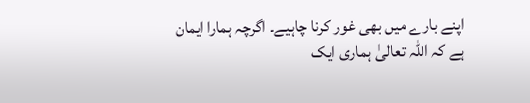اپنے بارے میں بھی غور کرنا چاہیے۔ اگرچہ ہمارا ایمان ہے کہ اللہ تعالیٰ ہماری ایک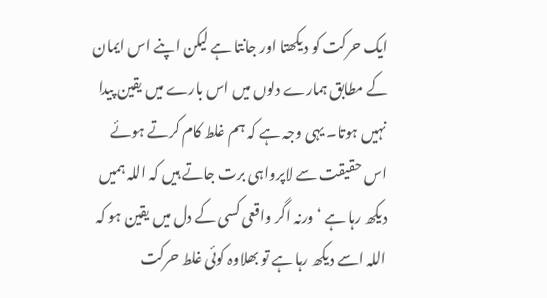ایک حرکت کو دیکھتا اور جانتا ہے لیکن اپنے اس ایمان کے مطابق ہمارے دلوں میں اس بارے میں یقین پیدا نہیں ہوتا۔ یہی وجہ ہے کہ ہم غلط کام کرتے ہوئے اس حقیقت سے لاپرواہی برت جاتے ہیں کہ اللہ ہمیں دیکھ رہا ہے ‘ ورنہ اگر واقعی کسی کے دل میں یقین ہو کہ اللہ اسے دیکھ رہا ہے تو بھلاوہ کوئی غلط حرکت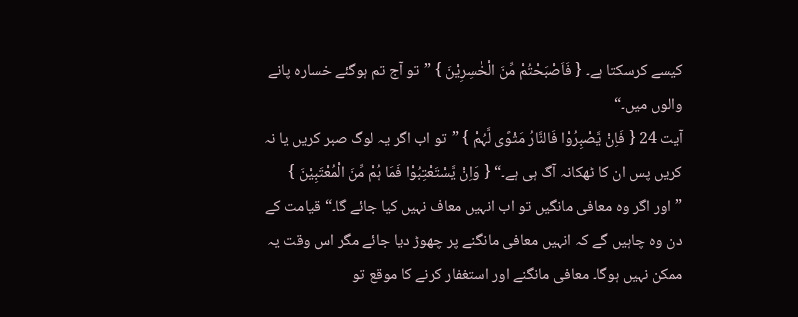کیسے کرسکتا ہے۔ { فَاَصْبَحْتُمْ مِّنَ الْخٰسِرِیْنَ } ”تو آج تم ہوگئے خسارہ پانے والوں میں۔“
آیت 24 { فَاِنْ یَّصْبِرُوْا فَالنَّارُ مَثْوًی لَّہُمْ } ”تو اب اگر یہ لوگ صبر کریں یا نہ کریں پس ان کا ٹھکانہ آگ ہی ہے۔“ { وَاِنْ یَّسْتَعْتِبُوْا فَمَا ہُمْ مِّنَ الْمُعْتَبِیْنَ } ”اور اگر وہ معافی مانگیں تو اب انہیں معاف نہیں کیا جائے گا۔“ قیامت کے دن وہ چاہیں گے کہ انہیں معافی مانگنے پر چھوڑ دیا جائے مگر اس وقت یہ ممکن نہیں ہوگا۔ معافی مانگنے اور استغفار کرنے کا موقع تو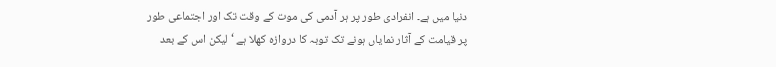دنیا میں ہے۔ انفرادی طور پر ہر آدمی کی موت کے وقت تک اور اجتماعی طور پر قیامت کے آثار نمایاں ہونے تک توبہ کا دروازہ کھلا ہے ‘ لیکن اس کے بعد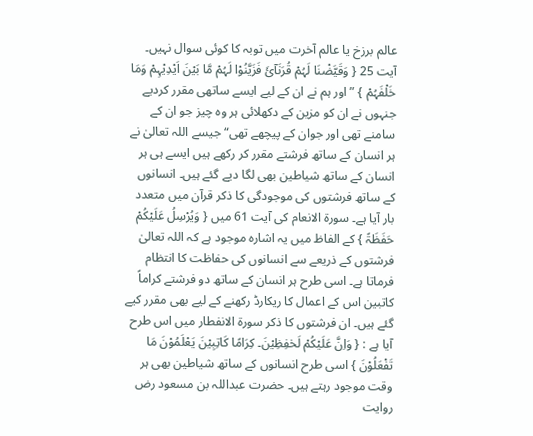عالم برزخ یا عالم آخرت میں توبہ کا کوئی سوال نہیں۔
آیت 25 { وَقَیَّضْنَا لَہُمْ قُرَنَآئَ فَزَیَّنُوْا لَہُمْ مَّا بَیْنَ اَیْدِیْہِمْ وَمَا خَلْفَہُمْ } ”اور ہم نے ان کے لیے ایسے ساتھی مقرر کردیے جنہوں نے ان کو مزین کے دکھلائی ہر وہ چیز جو ان کے سامنے تھی اور جوان کے پیچھے تھی“ جیسے اللہ تعالیٰ نے ہر انسان کے ساتھ فرشتے مقرر کر رکھے ہیں ایسے ہی ہر انسان کے ساتھ شیاطین بھی لگا دیے گئے ہیں۔ انسانوں کے ساتھ فرشتوں کی موجودگی کا ذکر قرآن میں متعدد بار آیا ہے۔ سورة الانعام کی آیت 61 میں { وَیُرْسِلُ عَلَیْکُمْ حَفَظَۃً } کے الفاظ میں یہ اشارہ موجود ہے کہ اللہ تعالیٰ فرشتوں کے ذریعے سے انسانوں کی حفاظت کا انتظام فرماتا ہے۔ اسی طرح ہر انسان کے ساتھ دو فرشتے کراماً کاتبین اس کے اعمال کا ریکارڈ رکھنے کے لیے بھی مقرر کیے گئے ہیں۔ ان فرشتوں کا ذکر سورة الانفطار میں اس طرح آیا ہے : { وَاِنَّ عَلَیْکُمْ لَحٰفِظِیْنَ۔ کِرَامًا کَاتِبِیْنَ یَعْلَمُوْنَ مَا تَفْعَلُوْنَ } اسی طرح انسانوں کے ساتھ شیاطین بھی ہر وقت موجود رہتے ہیں۔ حضرت عبداللہ بن مسعود رض روایت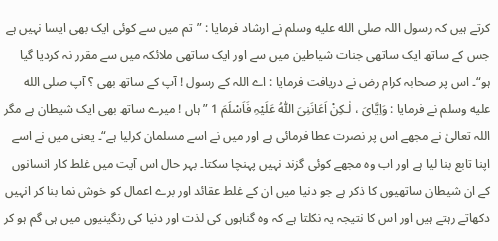کرتے ہیں کہ رسول اللہ صلى الله عليه وسلم نے ارشاد فرمایا : ”تم میں سے کوئی ایک بھی ایسا نہیں ہے جس کے ساتھ ایک ساتھی جنات شیاطین میں سے اور ایک ساتھی ملائکہ میں سے مقرر نہ کردیا گیا ہو“۔ اس پر صحابہ کرام رض نے دریافت فرمایا : اے اللہ کے رسول ! آپ کے ساتھ بھی ؟ آپ صلى الله عليه وسلم نے فرمایا : وَاِیَّایَ ، لٰـکِنْ اَعَانَنِیَ اللّٰہُ عَلَیْہِ فَاَسْلَمَ 1 ”ہاں ! میرے ساتھ بھی ایک شیطان ہے مگر اللہ تعالیٰ نے مجھے اس پر نصرت عطا فرمائی ہے اور میں نے اسے مسلمان کرلیا ہے“۔ یعنی میں نے اسے اپنا تابع بنا لیا ہے اور اب وہ مجھے کوئی گزند نہیں پہنچا سکتا۔ بہر حال اس آیت میں غلط کار انسانوں کے ان شیطان ساتھیوں کا ذکر ہے جو دنیا میں ان کے غلط عقائد اور برے اعمال کو خوش نما بنا کر انہیں دکھاتے رہتے ہیں اور اس کا نتیجہ یہ نکلتا ہے کہ وہ گناہوں کی لذت اور دنیا کی رنگینیوں میں ہی گم ہو کر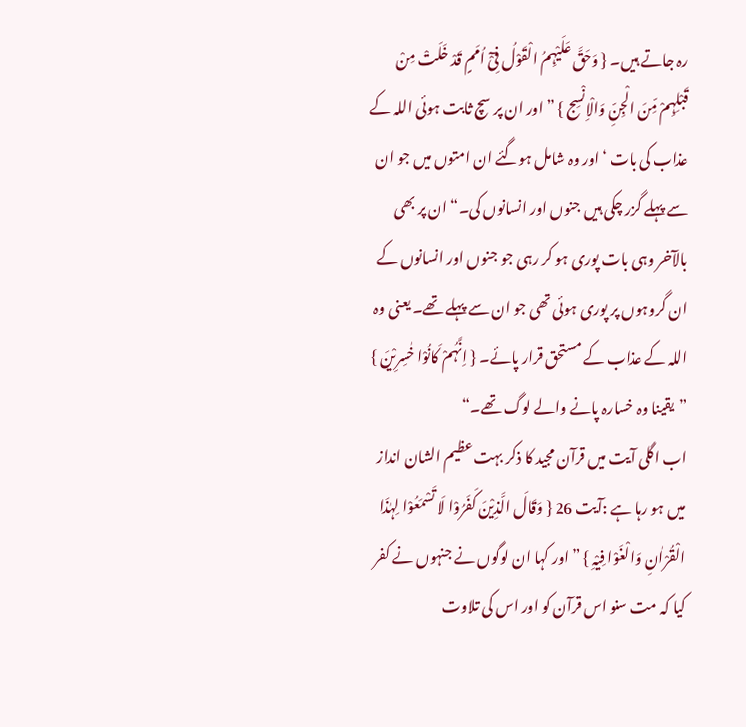رہ جاتے ہیں۔ { وَحَقَّ عَلَیْہِمُ الْقَوْلُ فِیْٓ اُمَمٍ قَدْ خَلَتْ مِنْ قَبْلِہِمْ مِّنَ الْجِنِّ وَالْاِنْسِج } ”اور ان پر سچ ثابت ہوئی اللہ کے عذاب کی بات ‘ اور وہ شامل ہوگئے ان امتوں میں جو ان سے پہلے گزر چکی ہیں جنوں اور انسانوں کی۔“ ان پر بھی بالآخر وہی بات پوری ہو کر رہی جو جنوں اور انسانوں کے ان گروہوں پر پوری ہوئی تھی جو ان سے پہلے تھے۔ یعنی وہ اللہ کے عذاب کے مستحق قرار پائے۔ { اِنَّہُمْ کَانُوْا خٰسِرِیْنَ } ”یقینا وہ خسارہ پانے والے لوگ تھے۔“
اب اگلی آیت میں قرآن مجید کا ذکر بہت عظیم الشان انداز میں ہو رہا ہے :آیت 26 { وَقَالَ الَّذِیْنَ کَفَرُوْا لَا تَسْمَعُوْا لِہٰذَا الْقُرْاٰنِ وَالْغَوْا فِیْہِ } ”اور کہا ان لوگوں نے جنہوں نے کفر کیا کہ مت سنو اس قرآن کو اور اس کی تلاوت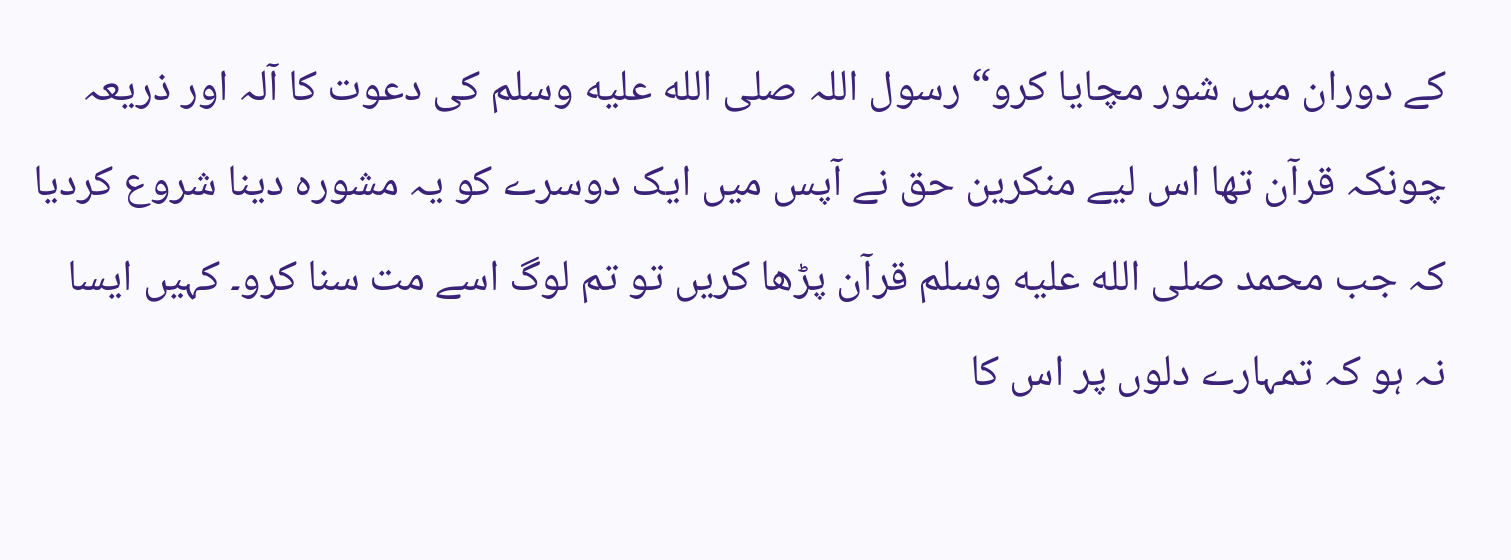کے دوران میں شور مچایا کرو“ رسول اللہ صلى الله عليه وسلم کی دعوت کا آلہ اور ذریعہ چونکہ قرآن تھا اس لیے منکرین حق نے آپس میں ایک دوسرے کو یہ مشورہ دینا شروع کردیا کہ جب محمد صلى الله عليه وسلم قرآن پڑھا کریں تو تم لوگ اسے مت سنا کرو۔ کہیں ایسا نہ ہو کہ تمہارے دلوں پر اس کا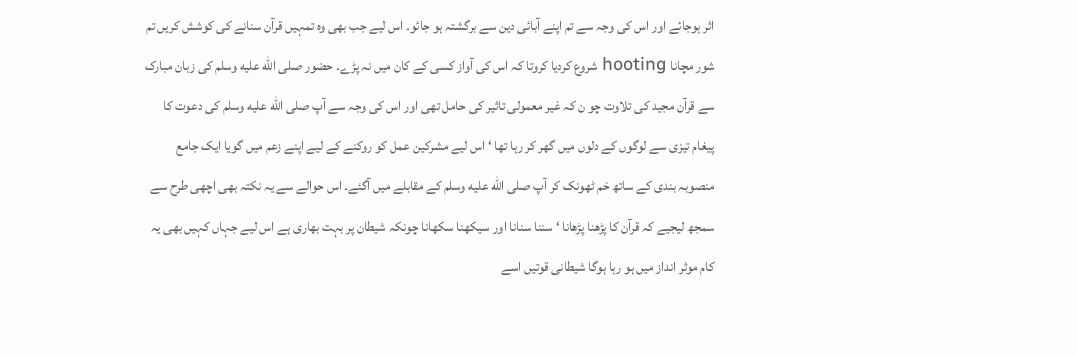اثر ہوجائے اور اس کی وجہ سے تم اپنے آبائی دین سے برگشتہ ہو جائو۔ اس لیے جب بھی وہ تمہیں قرآن سنانے کی کوشش کریں تم شور مچانا hooting شروع کردیا کروتا کہ اس کی آواز کسی کے کان میں نہ پڑے۔ حضور صلى الله عليه وسلم کی زبان مبارک سے قرآن مجید کی تلاوت چو ن کہ غیر معمولی تاثیر کی حامل تھی اور اس کی وجہ سے آپ صلى الله عليه وسلم کی دعوت کا پیغام تیزی سے لوگوں کے دلوں میں گھر کر رہا تھا ‘ اس لیے مشرکین عمل کو روکنے کے لیے اپنے زعم میں گویا ایک جامع منصوبہ بندی کے ساتھ خم ٹھونک کر آپ صلى الله عليه وسلم کے مقابلے میں آگئے۔ اس حوالے سے یہ نکتہ بھی اچھی طرح سے سمجھ لیجیے کہ قرآن کا پڑھنا پڑھانا ‘ سننا سنانا اور سیکھنا سکھانا چونکہ شیطان پر بہت بھاری ہے اس لیے جہاں کہیں بھی یہ کام موثر انداز میں ہو رہا ہوگا شیطانی قوتیں اسے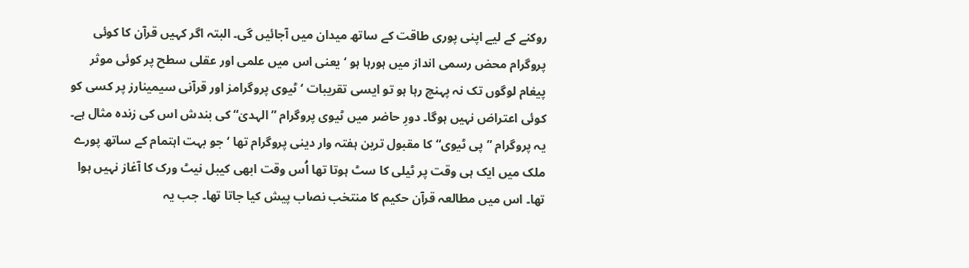روکنے کے لیے اپنی پوری طاقت کے ساتھ میدان میں آجائیں گی۔ البتہ اگر کہیں قرآن کا کوئی پروگرام محض رسمی انداز میں ہورہا ہو ‘ یعنی اس میں علمی اور عقلی سطح پر کوئی موثر پیغام لوگوں تک نہ پہنچ رہا ہو تو ایسی تقریبات ‘ ٹیوی پروگرامز اور قرآنی سیمینارز پر کسی کو کوئی اعتراض نہیں ہوگا۔ دورِ حاضر میں ٹیوی پروگرام ”الہدیٰ“ کی بندش اس کی زندہ مثال ہے۔ یہ پروگرام ”پی ٹیوی“ کا مقبول ترین ہفتہ وار دینی پروگرام تھا ‘ جو بہت اہتمام کے ساتھ پورے ملک میں ایک ہی وقت پر ٹیلی کا سٹ ہوتا تھا اُس وقت ابھی کیبل نیٹ ورک کا آغاز نہیں ہوا تھا۔ اس میں مطالعہ قرآن حکیم کا منتخب نصاب پیش کیا جاتا تھا۔ جب یہ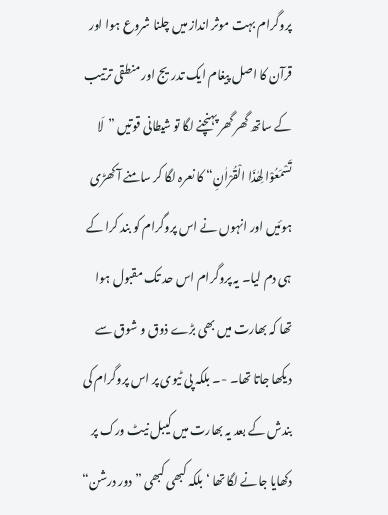پروگرام بہت موثر انداز میں چلنا شروع ہوا اور قرآن کا اصل پیغام ایک تدریج اور منطقی ترتیب کے ساتھ گھر گھر پہنچنے لگا تو شیطانی قوتیں ”لَا تَسْمَعُوْا لِھٰذَا الْقُرْاٰنِ“ کا نعرہ لگا کر سامنے آ کھڑی ہوئیں اور انہوں نے اس پروگرام کو بند کرا کے ہی دم لیا۔ یہ پروگرام اس حد تک مقبول ہوا تھا کہ بھارت میں بھی بڑے ذوق و شوق سے دیکھا جاتا تھا۔ -۔ بلکہ پی ٹیوی پر اس پروگرام کی بندش کے بعد یہ بھارت میں کیبل نیٹ ورک پر دکھایا جانے لگا تھا ‘ بلکہ کبھی کبھی ”دور درشن“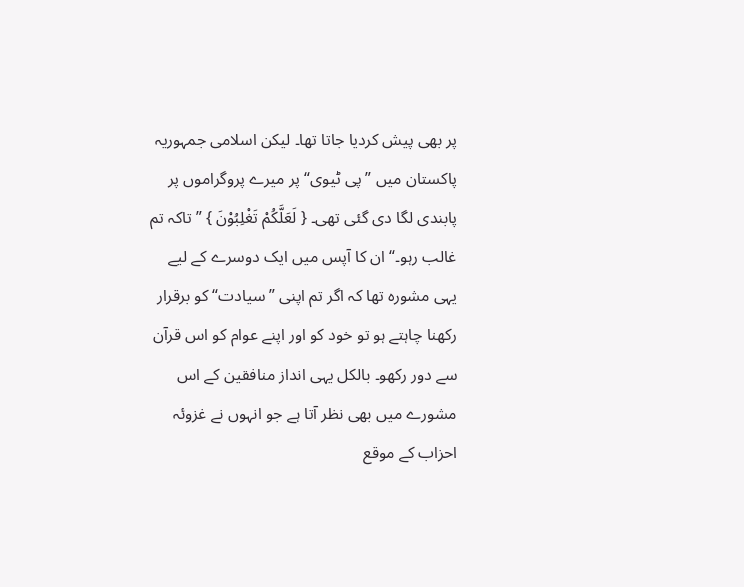پر بھی پیش کردیا جاتا تھا۔ لیکن اسلامی جمہوریہ پاکستان میں ”پی ٹیوی“ پر میرے پروگراموں پر پابندی لگا دی گئی تھی۔ { لَعَلَّکُمْ تَغْلِبُوْنَ } ”تاکہ تم غالب رہو۔“ ان کا آپس میں ایک دوسرے کے لیے یہی مشورہ تھا کہ اگر تم اپنی ”سیادت“ کو برقرار رکھنا چاہتے ہو تو خود کو اور اپنے عوام کو اس قرآن سے دور رکھو۔ بالکل یہی انداز منافقین کے اس مشورے میں بھی نظر آتا ہے جو انہوں نے غزوئہ احزاب کے موقع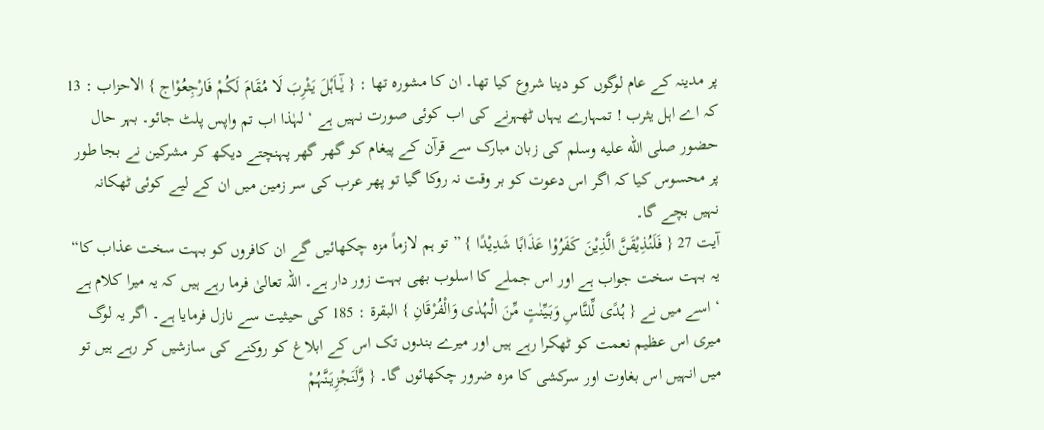پر مدینہ کے عام لوگوں کو دینا شروع کیا تھا۔ ان کا مشورہ تھا : { یٰٓــاَہْلَ یَثْرِبَ لَا مُقَامَ لَکُمْ فَارْجِعُوْاج } الاحزاب : 13 کہ اے اہل یثرب ! تمہارے یہاں ٹھہرنے کی اب کوئی صورت نہیں ہے ‘ لہٰذا اب تم واپس پلٹ جائو۔ بہر حال حضور صلى الله عليه وسلم کی زبان مبارک سے قرآن کے پیغام کو گھر گھر پہنچتے دیکھ کر مشرکین نے بجا طور پر محسوس کیا کہ اگر اس دعوت کو بر وقت نہ روکا گیا تو پھر عرب کی سر زمین میں ان کے لیے کوئی ٹھکانہ نہیں بچے گا۔
آیت 27 { فَلَنُذِیْقَنَّ الَّذِیْنَ کَفَرُوْا عَذَابًا شَدِیْدًا } ”تو ہم لازماً مزہ چکھائیں گے ان کافروں کو بہت سخت عذاب کا“ یہ بہت سخت جواب ہے اور اس جملے کا اسلوب بھی بہت زور دار ہے۔ اللہ تعالیٰ فرما رہے ہیں کہ یہ میرا کلام ہے ‘ اسے میں نے { ہُدًی لِّلنَّاسِ وَبَیِّنٰتٍ مِّنَ الْہُدٰی وَالْفُرْقَانِ } البقرۃ : 185 کی حیثیت سے نازل فرمایا ہے۔ اگر یہ لوگ میری اس عظیم نعمت کو ٹھکرا رہے ہیں اور میرے بندوں تک اس کے ابلاغ کو روکنے کی سازشیں کر رہے ہیں تو میں انہیں اس بغاوت اور سرکشی کا مزہ ضرور چکھائوں گا۔ { وَّلَنَجْزِیَنَّہُمْ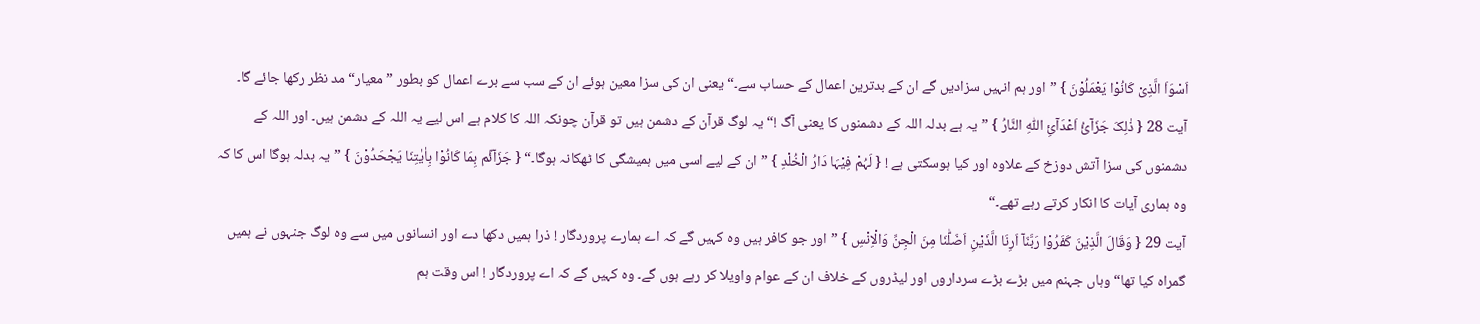اَسْوَاَ الَّذِیْ کَانُوْا یَعْمَلُوْنَ } ”اور ہم انہیں سزادیں گے ان کے بدترین اعمال کے حساب سے۔“ یعنی ان کی سزا معین ہوئے ان کے سب سے برے اعمال کو بطور ”معیار“ مد نظر رکھا جائے گا۔
آیت 28 { ذٰلِکَ جَزَآئُ اَعْدَآئِ اللّٰہِ النَّارُ } ”یہ ہے بدلہ اللہ کے دشمنوں کا یعنی آگ !“ یہ لوگ قرآن کے دشمن ہیں تو قرآن چونکہ اللہ کا کلام ہے اس لیے یہ اللہ کے دشمن ہیں۔ اور اللہ کے دشمنوں کی سزا آتش دوزخ کے علاوہ اور کیا ہوسکتی ہے ! { لَہُمْ فِیْہَا دَارُ الْخُلْدِ } ”ان کے لیے اسی میں ہمیشگی کا ٹھکانہ ہوگا۔“ { جَزَآئًم بِمَا کَانُوْا بِاٰیٰتِنَا یَجْحَدُوْنَ } ”یہ بدلہ ہوگا اس کا کہ وہ ہماری آیات کا انکار کرتے رہے تھے۔“
آیت 29 { وَقَالَ الَّذِیْنَ کَفَرُوْا رَبَّنَآ اَرِنَا الَّذَیْنِ اَضَلّٰنَا مِنَ الْجِنِّ وَالْاِنْسِ } ”اور جو کافر ہیں وہ کہیں گے کہ اے ہمارے پروردگار ! ذرا ہمیں دکھا دے اور انسانوں میں سے وہ لوگ جنہوں نے ہمیں گمراہ کیا تھا“ وہاں جہنم میں بڑے بڑے سرداروں اور لیڈروں کے خلاف ان کے عوام واویلا کر رہے ہوں گے۔ وہ کہیں گے کہ اے پروردگار ! اس وقت ہم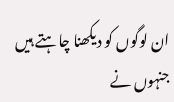ان لوگوں کو دیکھنا چاہتے ہیں جنہوں نے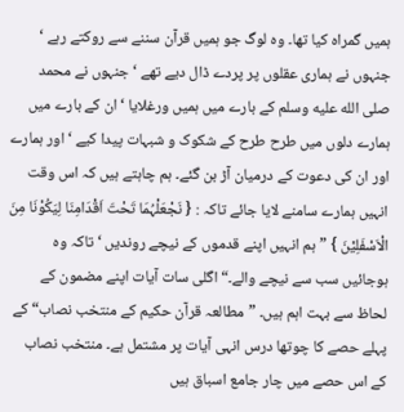ہمیں گمراہ کیا تھا۔ وہ لوگ جو ہمیں قرآن سننے سے روکتے رہے ‘ جنہوں نے ہماری عقلوں پر پردے ڈال دیے تھے ‘ جنہوں نے محمد صلى الله عليه وسلم کے بارے میں ہمیں ورغلایا ‘ ان کے بارے میں ہمارے دلوں میں طرح طرح کے شکوک و شبہات پیدا کیے ‘ اور ہمارے اور ان کی دعوت کے درمیان آڑ بن گئے۔ ہم چاہتے ہیں کہ اس وقت انہیں ہمارے سامنے لایا جائے تاکہ : { نَجْعَلْہُمَا تَحْتَ اَقْدَامِنَا لِیَکُوْنَا مِنَ الْاَسْفَلِیْنَ } ”ہم انہیں اپنے قدموں کے نیچے روندیں ‘ تاکہ وہ ہوجائیں سب سے نیچے والے۔“ اگلی سات آیات اپنے مضمون کے لحاظ سے بہت اہم ہیں۔ ”مطالعہ قرآن حکیم کے منتخب نصاب“ کے پہلے حصے کا چوتھا درس انہی آیات پر مشتمل ہے۔ منتخب نصاب کے اس حصے میں چار جامع اسباق ہیں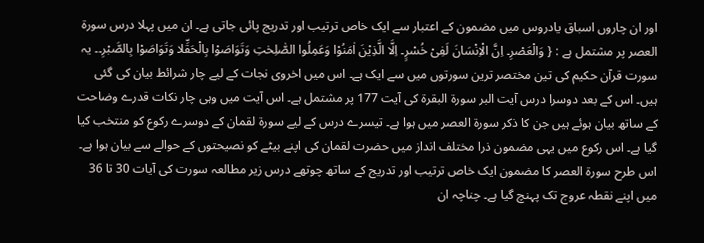اور ان چاروں اسباق یادروس میں مضمون کے اعتبار سے ایک خاص ترتیب اور تدریج پائی جاتی ہے۔ ان میں پہلا درس سورة العصر پر مشتمل ہے : { وَالْعَصْرِ۔ اِنَّ الْاِنْسَانَ لَفِیْ خُسْرٍ۔ اِلَّا الَّذِیْنَ اٰمَنُوْا وَعَمِلُوا الصّٰلِحٰتِ وَتَوَاصَوْا بِالْحَقِّلا وَتَوَاصَوْا بِالصَّبْرِ۔۔ یہ سورت قرآن حکیم کی تین مختصر ترین سورتوں میں سے ایک ہے۔ اس میں اخروی نجات کے لیے چار شرائط بیان کی گئی ہیں۔ اس کے بعد دوسرا درس آیت البر سورۃ البقرۃ کی آیت 177 پر مشتمل ہے۔ اس آیت میں وہی چار نکات قدرے وضاحت کے ساتھ بیان ہوئے ہیں جن کا ذکر سورة العصر میں ہوا ہے۔ تیسرے درس کے لیے سورة لقمان کے دوسرے رکوع کو منتخب کیا گیا ہے۔ اس رکوع میں یہی مضمون ذرا مختلف انداز میں حضرت لقمان کی اپنے بیٹے کو نصیحتوں کے حوالے سے بیان ہوا ہے۔ اس طرح سورة العصر کا مضمون ایک خاص ترتیب اور تدریج کے ساتھ چوتھے درس زیر مطالعہ سورت کی آیات 30 تا 36 میں اپنے نقطہ عروج تک پہنچ گیا ہے۔ چناچہ ان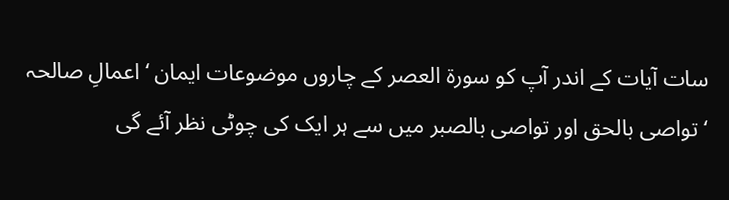سات آیات کے اندر آپ کو سورة العصر کے چاروں موضوعات ایمان ‘ اعمالِ صالحہ ‘ تواصی بالحق اور تواصی بالصبر میں سے ہر ایک کی چوٹی نظر آئے گی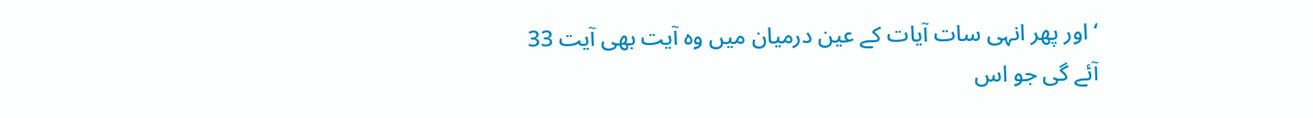‘ اور پھر انہی سات آیات کے عین درمیان میں وہ آیت بھی آیت 33 آئے گی جو اس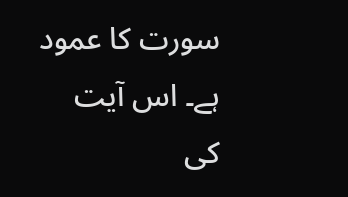سورت کا عمود ہے۔ اس آیت کی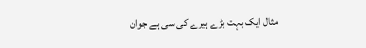مثال ایک بہت بڑے ہیرے کی سی ہے جوان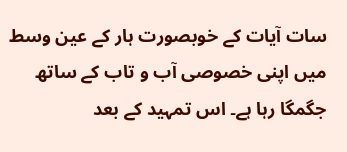سات آیات کے خوبصورت ہار کے عین وسط میں اپنی خصوصی آب و تاب کے ساتھ جگمگا رہا ہے۔ اس تمہید کے بعد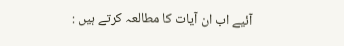آئیے اب ان آیات کا مطالعہ کرتے ہیں :